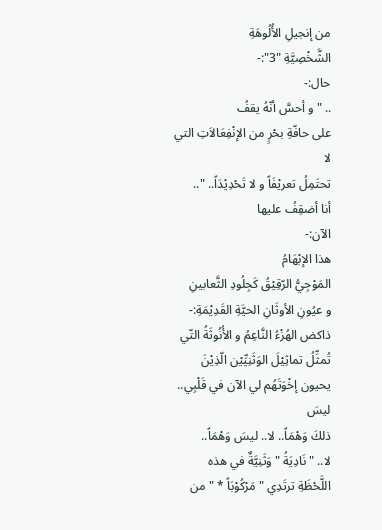من إنجيلِ الأُلُوهَةِ
الشَّخْصِيَّةِ "3":-
حال:-
.. " و أحسَّ أنّهُ يقفُ
على حافّةِ بحْرٍ من الإنْفِعَالاَتِ التي لا
تحتَمِلُ تعريْفَاً و لا تَحْدِيْدَاً.. "..
أنا أضقِفُ عليها
الآن:-
هذا الإبْهَامُ
المَوْجِيُّ الرّقِيْقُ كَجِلُودِ الثَّعابينِ
و عيُونِ الأوثَانِ الحيَّةِ القَدِيْمَةِ:-
ذاكض الهُزْءُ النَّاعِمُ و الأُنُوثَةُ التّي
تُمثِّلُ تماثِيْلَ الوَثَنِيِّيْن الّذِيْنَ
يحيون إخْوَتَهُم لي الآن في قَلْبِي.. ليسَ
ذلكَ وَهْمَاً.. لا.. ليسَ وَهْمَاً..
لا.. " نَادِيَةُ " وَثَنِيَّةٌ في هذه
اللَّحْظَةِ ترتَدِي " مَرْكُوْبَاً * " من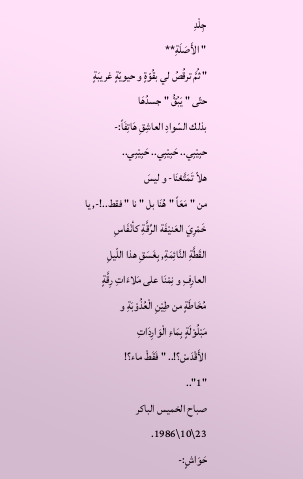جِلْدِ
" الأَصَلَةِ**
" ثُمَّ ترقُصُ لي بقُوّةٍ و حيويّةٍ غريبَةٍ
حتّى " يَبُقُّ " جسدُهَا
بذلك السّوادِ العاشِقِ هَاتِفَاً:-
حبِيْبِي.. حَبِيْبِي.. حَبِيْبِي..
هلاّ تَمَتَّعْنَا- و ليسَ
من " مَعَاً " هُنَا بل " نا " فقط..!-, يا
خَمْرِيَ العَنيْفَة الرِّقَّةِ كأنْفَاسِ
القَطَّةِ النَّائِمَةِ, بِغَسَقِ هذا اللّيلِ
العارِفِ و نِمْنَا على مَلاءَاتِ رِقَّةٍ
مُخَاطَةٍ من طِيْنِ الْعُذُوْبَةِ و
مَبْلُوْلَةٍ بِمَاءِ الْوَارِدَاتِ
الأَقْدَسْ؟!.. " فَقَطْ ماء؟!
"1"..
صباح الخميس الباكر
23\10\1986.
حَوَاشٍ:-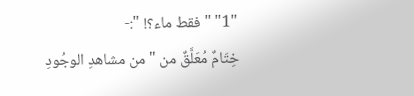"1" " فقط ماء؟! ":-
خِتَامٌ مُعَلَّقٌ من " من مشاهدِ الوجُودِ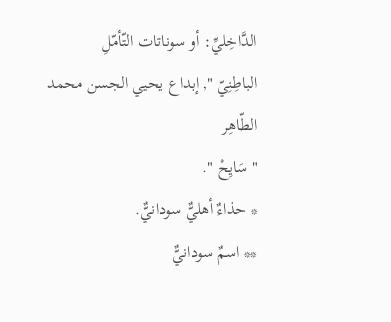الدَّاخِليِّ: أو سوناتات التّأمّلِ
الباطِنِيّ ", إبداع يحيي الجسن محمد
الطّاهِر
" سَايِحْ ".
* حذاءٌ أهليٌّ سودانيٌّ.
** اسمٌ سودانيٌّ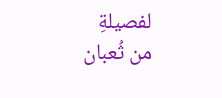لفصيلةِ
من ثُعبان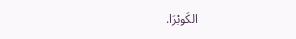الكَوبْرَا.